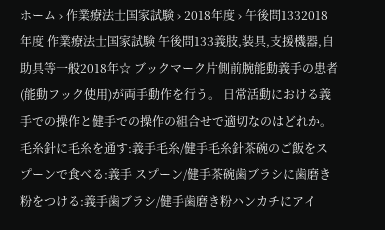ホーム › 作業療法士国家試験 › 2018年度 › 午後問1332018年度 作業療法士国家試験 午後問133義肢,装具,支援機器,自助具等一般2018年☆ ブックマーク片側前腕能動義手の患者(能動フック使用)が両手動作を行う。 日常活動における義手での操作と健手での操作の組合せで適切なのはどれか。毛糸針に毛糸を通す:義手毛糸/健手毛糸針茶碗のご飯をスプーンで食べる:義手 スプーン/健手茶碗歯ブラシに歯磨き粉をつける:義手歯ブラシ/健手歯磨き粉ハンカチにアイ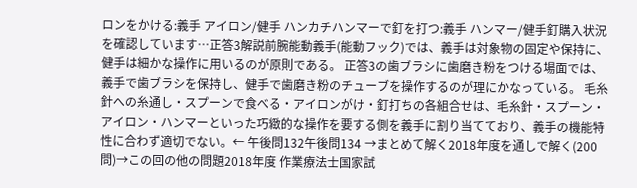ロンをかける:義手 アイロン/健手 ハンカチハンマーで釘を打つ:義手 ハンマー/健手釘購入状況を確認しています…正答3解説前腕能動義手(能動フック)では、義手は対象物の固定や保持に、健手は細かな操作に用いるのが原則である。 正答3の歯ブラシに歯磨き粉をつける場面では、義手で歯ブラシを保持し、健手で歯磨き粉のチューブを操作するのが理にかなっている。 毛糸針への糸通し・スプーンで食べる・アイロンがけ・釘打ちの各組合せは、毛糸針・スプーン・アイロン・ハンマーといった巧緻的な操作を要する側を義手に割り当てており、義手の機能特性に合わず適切でない。← 午後問132午後問134 →まとめて解く2018年度を通しで解く(200問)→この回の他の問題2018年度 作業療法士国家試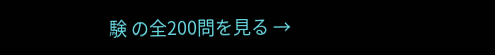験 の全200問を見る →